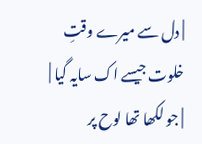| دل سے میرے وقتِ خلوت جیسے اک سایہ گیا |
| جو لکھا تھا لوح پر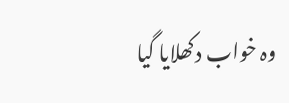وہ خواب دکھلایا گیا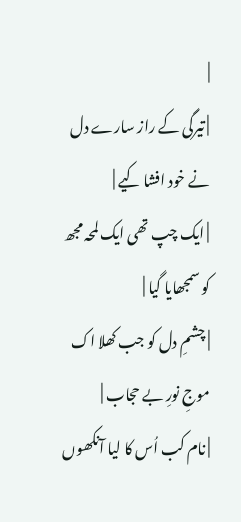|
| تیرگی کے راز سارے دل نے خود افشا کیے |
| ایک چپ تھی ایک لمحہ مجھ کو سمجھایا گیا |
| چشمِ دل کو جب کھلا اک موجِ نورِ بے حجاب |
| نام کب اُس کا لیا آنکھوں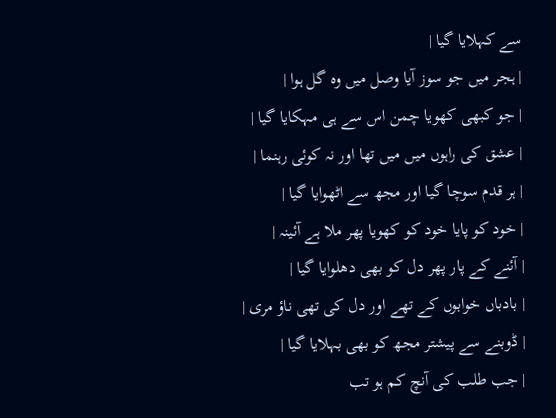سے کہلایا گیا |
| ہجر میں جو سوز آیا وصل میں وہ گل ہوا |
| جو کبھی کھویا چمن اس سے ہی مہکایا گیا |
| عشق کی راہوں میں میں تھا اور نہ کوئی رہنما |
| ہر قدم سوچا گیا اور مجھ سے اٹھوایا گیا |
| خود کو پایا خود کو کھویا پھر ملا ہے آئینہ |
| آئنے کے پار پھر دل کو بھی دھلوایا گیا |
| بادباں خوابوں کے تھے اور دل کی تھی ناؤ مری |
| ڈوبنے سے پیشتر مجھ کو بھی بہلایا گیا |
| جب طلب کی آنچ کم ہو تب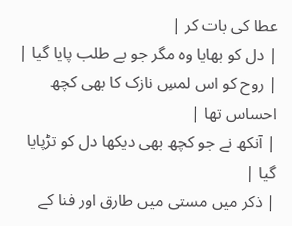عطا کی بات کر |
| دل کو بھایا وہ مگر جو بے طلب پایا گیا |
| روح کو اس لمسِ نازک کا بھی کچھ احساس تھا |
| آنکھ نے جو کچھ بھی دیکھا دل کو تڑپایا گیا |
| ذکر میں مستی میں طارق اور فنا کے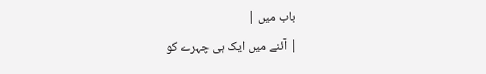باب میں |
| آئنے میں ایک ہی چہرے کو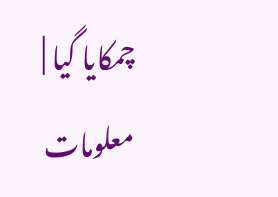چمکایا گیا |
معلومات